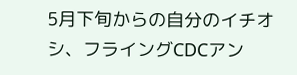5月下旬からの自分のイチオシ、フライングCDCアン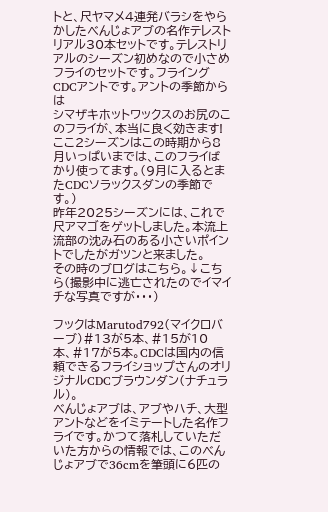トと、尺ヤマメ4連発バラシをやらかしたべんじょアブの名作テレストリアル30本セットです。テレストリアルのシーズン初めなので小さめフライのセットです。フライングCDCアントです。アントの季節からは
シマザキホットワックスのお尻のこのフライが、本当に良く効きます!
ここ2シーズンはこの時期から8月いっぱいまでは、このフライばかり使ってます。(9月に入るとまたCDCソラックスダンの季節です。)
昨年2025シーズンには、これで尺アマゴをゲットしました。本流上流部の沈み石のある小さいポイントでしたがガツンと来ました。
その時のブログはこちら。↓こちら(撮影中に逃亡されたのでイマイチな写真ですが・・・)

フックはMarutod792(マイクロバーブ)#13が5本、#15が10本、#17が5本。CDCは国内の信頼できるフライショップさんのオリジナルCDCブラウンダン(ナチュラル)。
べんじょアブは、アブやハチ、大型アントなどをイミテートした名作フライです。かつて落札していただいた方からの情報では、このべんじょアブで36cmを筆頭に6匹の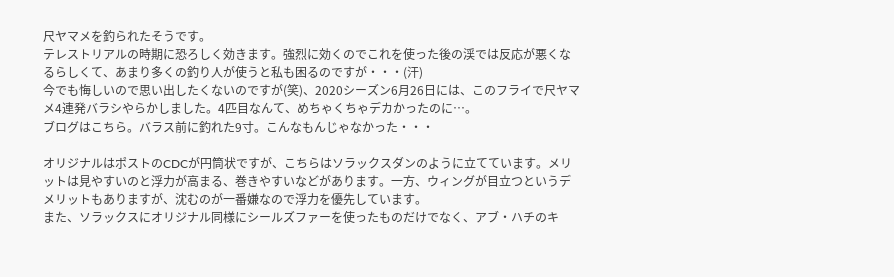尺ヤマメを釣られたそうです。
テレストリアルの時期に恐ろしく効きます。強烈に効くのでこれを使った後の渓では反応が悪くなるらしくて、あまり多くの釣り人が使うと私も困るのですが・・・(汗)
今でも悔しいので思い出したくないのですが(笑)、2020シーズン6月26日には、このフライで尺ヤマメ4連発バラシやらかしました。4匹目なんて、めちゃくちゃデカかったのに…。
ブログはこちら。バラス前に釣れた9寸。こんなもんじゃなかった・・・

オリジナルはポストのCDCが円筒状ですが、こちらはソラックスダンのように立てています。メリットは見やすいのと浮力が高まる、巻きやすいなどがあります。一方、ウィングが目立つというデメリットもありますが、沈むのが一番嫌なので浮力を優先しています。
また、ソラックスにオリジナル同様にシールズファーを使ったものだけでなく、アブ・ハチのキ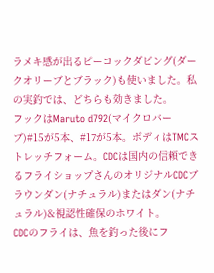ラメキ感が出るピーコックダビング(ダークオリーブとブラック)も使いました。私の実釣では、どちらも効きました。
フックはMaruto d792(マイクロバーブ)#15が5本、#17が5本。ボディはTMCストレッチフォーム。CDCは国内の信頼できるフライショップさんのオリジナルCDCブラウンダン(ナチュラル)またはダン(ナチュラル)&視認性確保のホワイト。
CDCのフライは、魚を釣った後にフ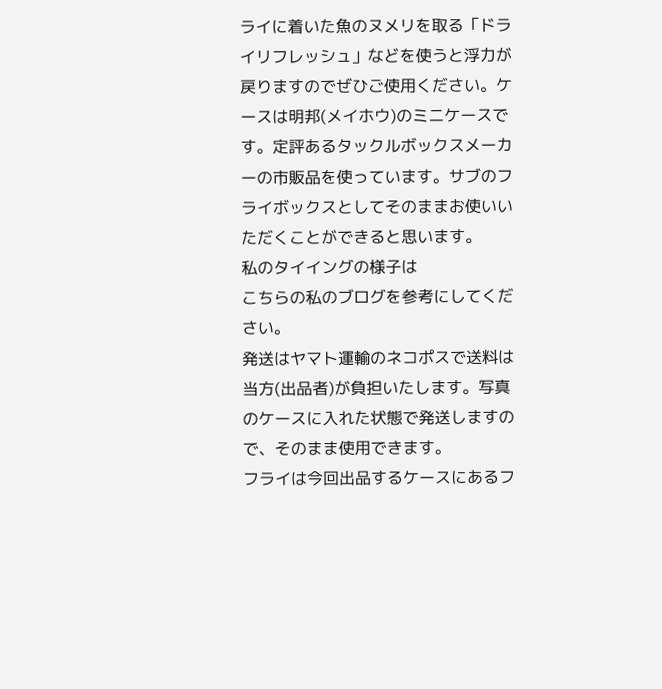ライに着いた魚のヌメリを取る「ドライリフレッシュ」などを使うと浮力が戻りますのでぜひご使用ください。ケースは明邦(メイホウ)のミニケースです。定評あるタックルボックスメーカーの市販品を使っています。サブのフライボックスとしてそのままお使いいただくことができると思います。
私のタイイングの様子は
こちらの私のブログを参考にしてください。
発送はヤマト運輸のネコポスで送料は当方(出品者)が負担いたします。写真のケースに入れた状態で発送しますので、そのまま使用できます。
フライは今回出品するケースにあるフ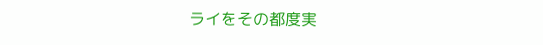ライをその都度実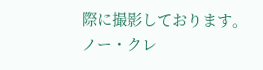際に撮影しております。ノー・クレ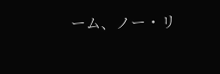ーム、ノー・リ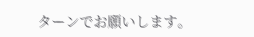ターンでお願いします。